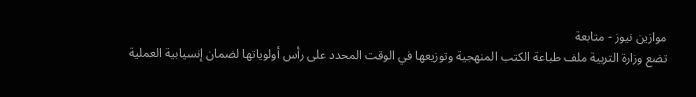موازين نيوز - متابعة
تضع وزارة التربية ملف طباعة الكتب المنهجية وتوزيعها في الوقت المحدد على رأس أولوياتها لضمان إنسيابية العملية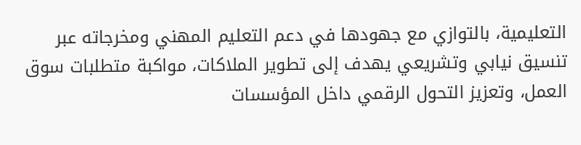التعليمية، بالتوازي مع جهودها في دعم التعليم المهني ومخرجاته عبر تنسيق نيابي وتشريعي يهدف إلى تطوير الملاكات، مواكبة متطلبات سوق العمل، وتعزيز التحول الرقمي داخل المؤسسات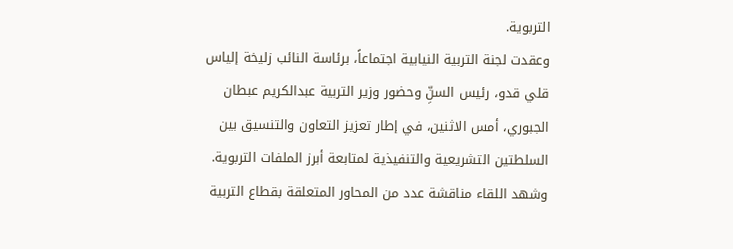التربوية.
وعقدت لجنة التربية النيابية اجتماعاً، برئاسة النائب زليخة إلياس قلي قدو، رئيس السنِّ وحضور وزير التربية عبدالكريم عبطان الجبوري، أمس الاثنين، في إطار تعزيز التعاون والتنسيق بين السلطتين التشريعية والتنفيذية لمتابعة أبرز الملفات التربوية.
وشهد اللقاء مناقشة عدد من المحاور المتعلقة بقطاع التربية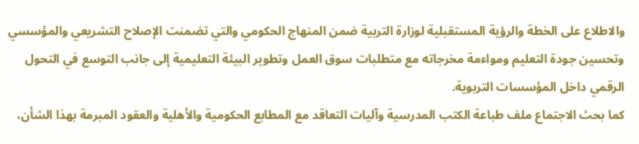والاطلاع على الخطة والرؤية المستقبلية لوزارة التربية ضمن المنهاج الحكومي والتي تضمنت الإصلاح التشريعي والمؤسسي وتحسين جودة التعليم ومواءمة مخرجاته مع متطلبات سوق العمل وتطوير البيئة التعليمية إلى جانب التوسع في التحول الرقمي داخل المؤسسات التربوية.
كما بحث الاجتماع ملف طباعة الكتب المدرسية وآليات التعاقد مع المطابع الحكومية والأهلية والعقود المبرمة بهذا الشأن،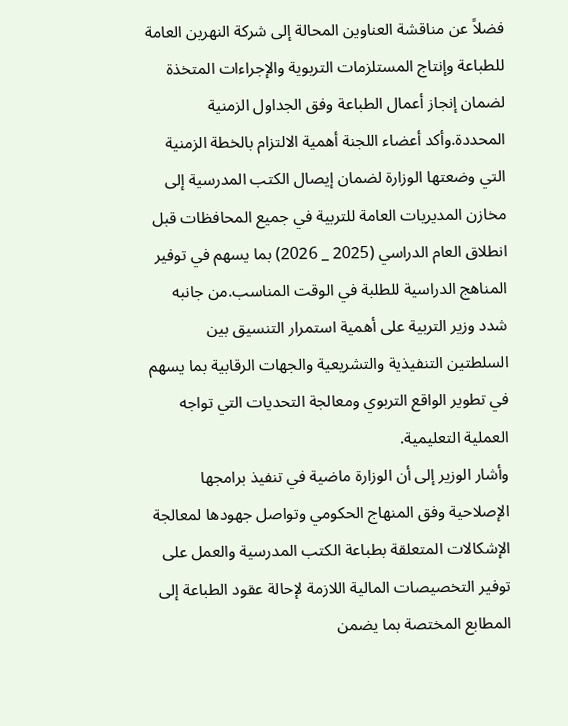فضلاً عن مناقشة العناوين المحالة إلى شركة النهرين العامة للطباعة وإنتاج المستلزمات التربوية والإجراءات المتخذة لضمان إنجاز أعمال الطباعة وفق الجداول الزمنية المحددة.وأكد أعضاء اللجنة أهمية الالتزام بالخطة الزمنية التي وضعتها الوزارة لضمان إيصال الكتب المدرسية إلى مخازن المديريات العامة للتربية في جميع المحافظات قبل انطلاق العام الدراسي (2025 _ 2026) بما يسهم في توفير المناهج الدراسية للطلبة في الوقت المناسب.من جانبه شدد وزير التربية على أهمية استمرار التنسيق بين السلطتين التنفيذية والتشريعية والجهات الرقابية بما يسهم في تطوير الواقع التربوي ومعالجة التحديات التي تواجه العملية التعليمية.
وأشار الوزير إلى أن الوزارة ماضية في تنفيذ برامجها الإصلاحية وفق المنهاج الحكومي وتواصل جهودها لمعالجة الإشكالات المتعلقة بطباعة الكتب المدرسية والعمل على توفير التخصيصات المالية اللازمة لإحالة عقود الطباعة إلى المطابع المختصة بما يضمن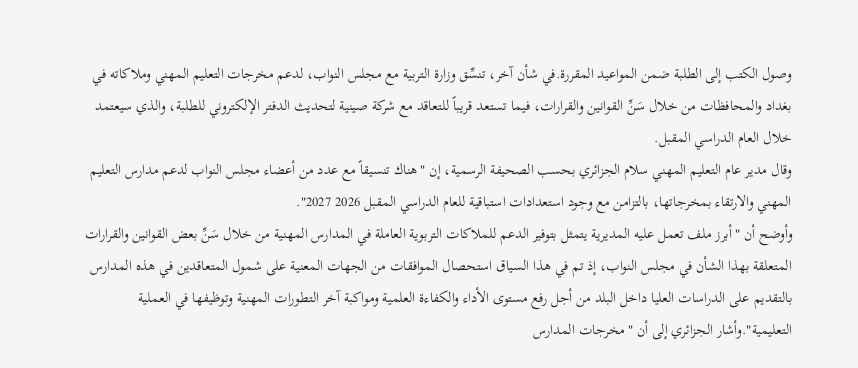وصول الكتب إلى الطلبة ضمن المواعيد المقررة.في شأن آخر، تنسِّق وزارة التربية مع مجلس النواب، لدعم مخرجات التعليم المهني وملاكاته في بغداد والمحافظات من خلال سَنِّ القوانين والقرارات، فيما تستعد قريباً للتعاقد مع شركة صينية لتحديث الدفتر الإلكتروني للطلبة، والذي سيعتمد خلال العام الدراسي المقبل.
وقال مدير عام التعليم المهني سلام الجزائري بحسب الصحيفة الرسمية، إن "هناك تنسيقاً مع عدد من أعضاء مجلس النواب لدعم مدارس التعليم المهني والارتقاء بمخرجاتها، بالتزامن مع وجود استعدادات استباقية للعام الدراسي المقبل 2026 2027".
وأوضح أن "أبرز ملف تعمل عليه المديرية يتمثل بتوفير الدعم للملاكات التربوية العاملة في المدارس المهنية من خلال سَنِّ بعض القوانين والقرارات المتعلقة بهذا الشأن في مجلس النواب، إذ تم في هذا السياق استحصال الموافقات من الجهات المعنية على شمول المتعاقدين في هذه المدارس بالتقديم على الدراسات العليا داخل البلد من أجل رفع مستوى الأداء والكفاءة العلمية ومواكبة آخر التطورات المهنية وتوظيفها في العملية التعليمية".وأشار الجزائري إلى أن "مخرجات المدارس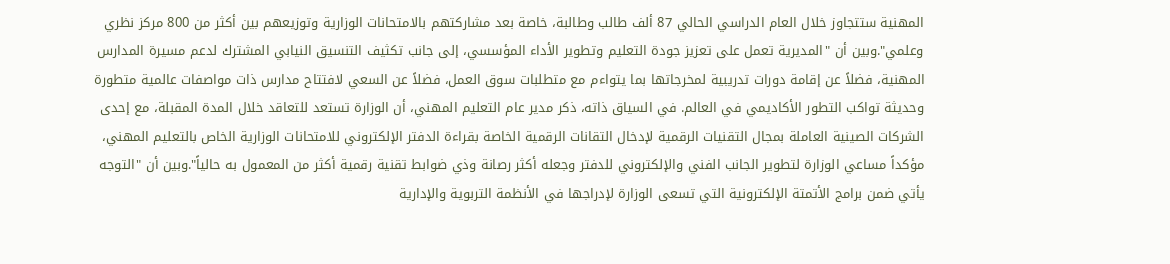المهنية ستتجاوز خلال العام الدراسي الحالي 87 ألف طالب وطالبة، خاصة بعد مشاركتهم بالامتحانات الوزارية وتوزيعهم بين أكثر من 800 مركز نظري وعلمي".وبين أن "المديرية تعمل على تعزيز جودة التعليم وتطوير الأداء المؤسسي، إلى جانب تكثيف التنسيق النيابي المشترك لدعم مسيرة المدارس المهنية، فضلاً عن إقامة دورات تدريبية لمخرجاتها بما يتواءم مع متطلبات سوق العمل، فضلاً عن السعي لافتتاح مدارس ذات مواصفات عالمية متطورة وحديثة تواكب التطور الأكاديمي في العالم. في السياق ذاته، ذكر مدير عام التعليم المهني، أن الوزارة تستعد للتعاقد خلال المدة المقبلة، مع إحدى الشركات الصينية العاملة بمجال التقنيات الرقمية لإدخال التقانات الرقمية الخاصة بقراءة الدفتر الإلكتروني للامتحانات الوزارية الخاص بالتعليم المهني، مؤكداً مساعي الوزارة لتطوير الجانب الفني والإلكتروني للدفتر وجعله أكثر رصانة وذي ضوابط تقنية رقمية أكثر من المعمول به حالياً".وبين أن "التوجه يأتي ضمن برامج الأتمتة الإلكترونية التي تسعى الوزارة لإدراجها في الأنظمة التربوية والإدارية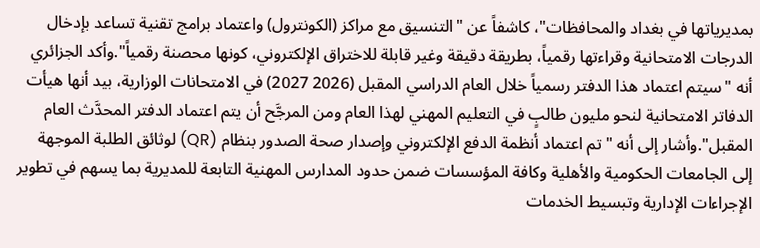بمديرياتها في بغداد والمحافظات"، كاشفاً عن "التنسيق مع مراكز (الكونترول) واعتماد برامج تقنية تساعد بإدخال الدرجات الامتحانية وقراءتها رقمياً، بطريقة دقيقة وغير قابلة للاختراق الإلكتروني، كونها محصنة رقمياً".وأكد الجزائري أنه "سيتم اعتماد هذا الدفتر رسمياً خلال العام الدراسي المقبل (2026 2027) في الامتحانات الوزارية، بيد أنها هيأت الدفاتر الامتحانية لنحو مليون طالبٍ في التعليم المهني لهذا العام ومن المرجَّح أن يتم اعتماد الدفتر المحدَّث العام المقبل".وأشار إلى أنه "تم اعتماد أنظمة الدفع الإلكتروني وإصدار صحة الصدور بنظام (QR) لوثائق الطلبة الموجهة إلى الجامعات الحكومية والأهلية وكافة المؤسسات ضمن حدود المدارس المهنية التابعة للمديرية بما يسهم في تطوير الإجراءات الإدارية وتبسيط الخدمات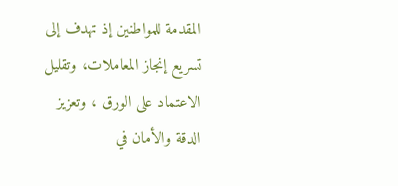المقدمة للمواطنين إذ تهدف إلى تسريع إنجاز المعاملات، وتقليل الاعتماد على الورق ، وتعزيز الدقة والأمان في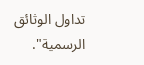تداول الوثائق الرسمية".